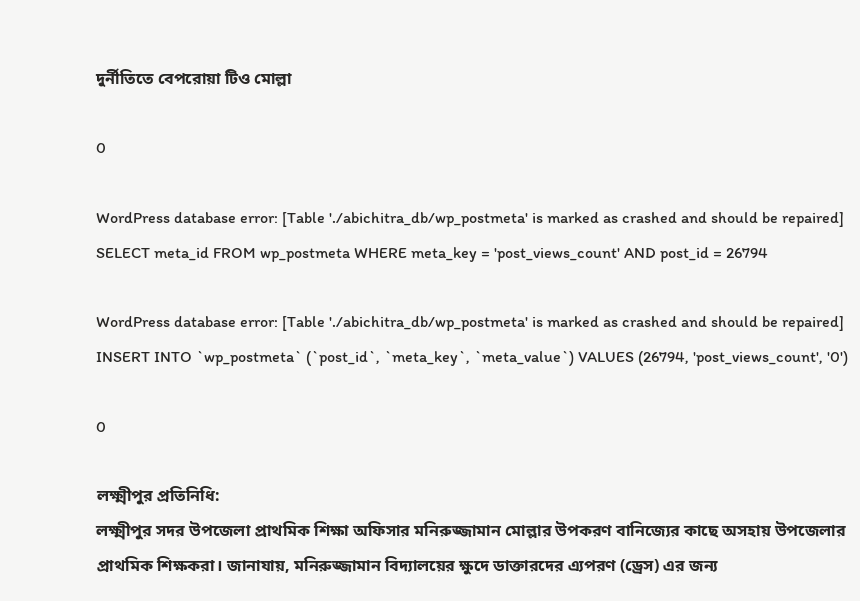দুর্নীতিতে বেপরোয়া টিও মোল্লা

0

WordPress database error: [Table './abichitra_db/wp_postmeta' is marked as crashed and should be repaired]
SELECT meta_id FROM wp_postmeta WHERE meta_key = 'post_views_count' AND post_id = 26794

WordPress database error: [Table './abichitra_db/wp_postmeta' is marked as crashed and should be repaired]
INSERT INTO `wp_postmeta` (`post_id`, `meta_key`, `meta_value`) VALUES (26794, 'post_views_count', '0')

0

লক্ষ্মীপুর প্রতিনিধি:
লক্ষ্মীপুর সদর উপজেলা প্রাথমিক শিক্ষা অফিসার মনিরুজ্জামান মোল্লার উপকরণ বানিজ্যের কাছে অসহায় উপজেলার প্রাথমিক শিক্ষকরা। জানাযায়, মনিরুজ্জামান বিদ্যালয়ের ক্ষুদে ডাক্তারদের এ্যপরণ (ড্রেস) এর জন্য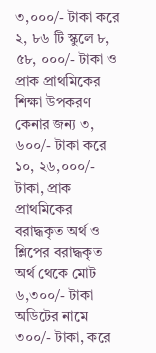৩,০০০/- টাকা করে ২, ৮৬ টি স্কুলে ৮, ৫৮, ০০০/- টাকা ও প্রাক প্রাথমিকের শিক্ষা উপকরণ কেনার জন্য ৩, ৬০০/- টাকা করে ১০, ২৬,০০০/- টাকা, প্রাক প্রাথমিকের বরাদ্ধকৃত অর্থ ও শ্লিপের বরাদ্ধকৃত অর্থ থেকে মোট ৬,৩০০/- টাকা অডিটের নামে ৩০০/- টাকা, করে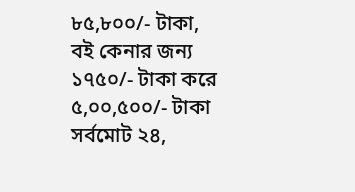৮৫,৮০০/- টাকা, বই কেনার জন্য ১৭৫০/- টাকা করে ৫,০০,৫০০/- টাকা সর্বমোট ২৪,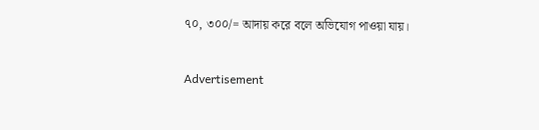৭০, ৩০০/= আদায় করে বলে অভিযোগ পাওয়া যায়।

Advertisement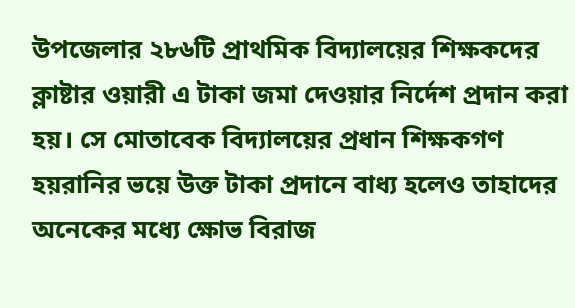উপজেলার ২৮৬টি প্রাথমিক বিদ্যালয়ের শিক্ষকদের ক্লাষ্টার ওয়ারী এ টাকা জমা দেওয়ার নির্দেশ প্রদান করা হয়। সে মোতাবেক বিদ্যালয়ের প্রধান শিক্ষকগণ হয়রানির ভয়ে উক্ত টাকা প্রদানে বাধ্য হলেও তাহাদের অনেকের মধ্যে ক্ষোভ বিরাজ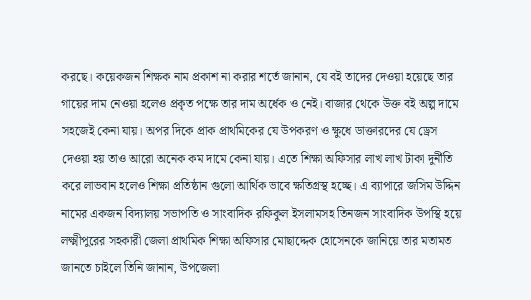করছে। কয়েকজন শিক্ষক নাম প্রকাশ না করার শর্তে জানান, যে বই তাদের দেওয়া হয়েছে তার গায়ের দাম নেওয়া হলেও প্রকৃত পক্ষে তার দাম অর্ধেক ও নেই। বাজার থেকে উক্ত বই অল্প দামে সহজেই কেনা যায়। অপর দিকে প্রাক প্রাথমিকের যে উপকরণ ও ক্ষুধে ডাক্তারদের যে ড্রেস দেওয়া হয় তাও আরো অনেক কম দামে কেনা যায়। এতে শিক্ষা অফিসার লাখ লাখ টাকা দুর্নীতি করে লাভবান হলেও শিক্ষা প্রতিষ্ঠান গুলো আর্থিক ভাবে ক্ষতিগ্রস্থ হচ্ছে। এ ব্যাপারে জসিম উদ্দিন নামের একজন বিদ্যালয় সভাপতি ও সাংবাদিক রফিকুল ইসলামসহ তিনজন সাংবাদিক উপস্থি হয়ে লক্ষ্মীপুরের সহকারী জেলা প্রাথমিক শিক্ষা অফিসার মোছাদ্দেক হোসেনকে জানিয়ে তার মতামত জানতে চাইলে তিনি জানান, উপজেলা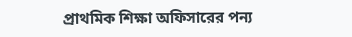প্রাথমিক শিক্ষা অফিসারের পন্য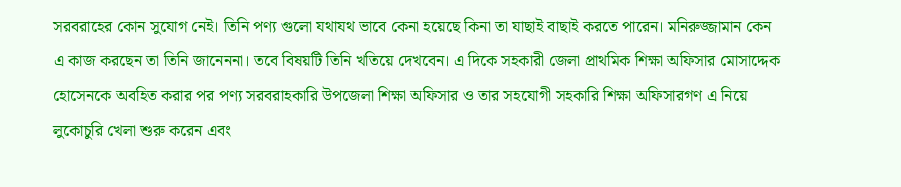সরবরাহের কোন সুযোগ নেই। তিনি পণ্য গুলো যথাযথ ভাবে কেনা হয়েছে কিনা তা যাছাই বাছাই করতে পারেন। মনিরুজ্জামান কেন এ কাজ করছেন তা তিনি জানেননা। তবে বিষয়টি তিনি খতিয়ে দেখবেন। এ দিকে সহকারী জেলা প্রাথমিক শিক্ষা অফিসার মোসাদ্দেক হোসেনকে অবহিত করার পর পণ্য সরবরাহকারি উপজেলা শিক্ষা অফিসার ও তার সহযোগী সহকারি শিক্ষা অফিসারগণ এ নিয়ে লুকোচুরি খেলা শুরু করেন এবং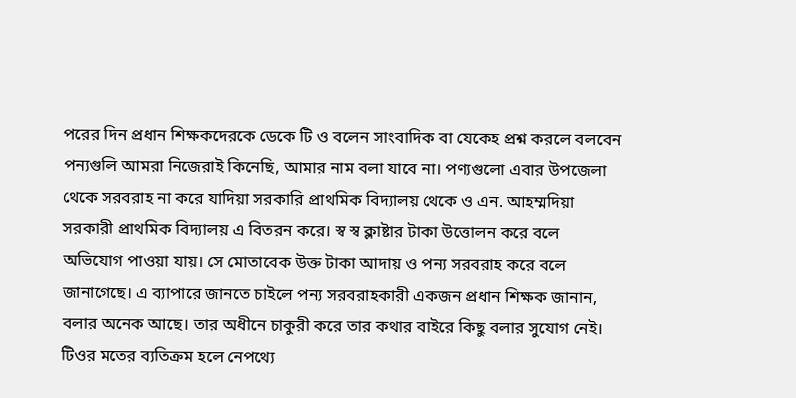পরের দিন প্রধান শিক্ষকদেরকে ডেকে টি ও বলেন সাংবাদিক বা যেকেহ প্রশ্ন করলে বলবেন পন্যগুলি আমরা নিজেরাই কিনেছি, আমার নাম বলা যাবে না। পণ্যগুলো এবার উপজেলা থেকে সরবরাহ না করে যাদিয়া সরকারি প্রাথমিক বিদ্যালয় থেকে ও এন. আহম্মদিয়া সরকারী প্রাথমিক বিদ্যালয় এ বিতরন করে। স্ব স্ব ক্লাষ্টার টাকা উত্তোলন করে বলে অভিযোগ পাওয়া যায়। সে মোতাবেক উক্ত টাকা আদায় ও পন্য সরবরাহ করে বলে জানাগেছে। এ ব্যাপারে জানতে চাইলে পন্য সরবরাহকারী একজন প্রধান শিক্ষক জানান, বলার অনেক আছে। তার অধীনে চাকুরী করে তার কথার বাইরে কিছু বলার সুযোগ নেই। টিওর মতের ব্যতিক্রম হলে নেপথ্যে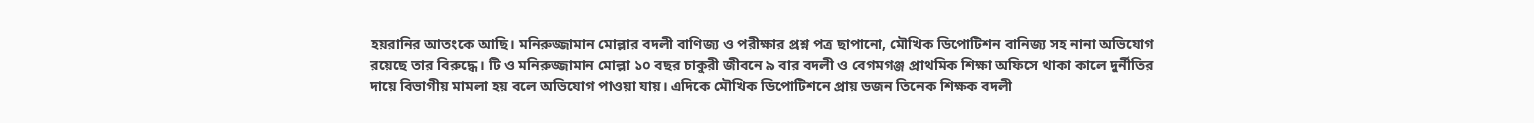হয়রানির আতংকে আছি। মনিরুজ্জামান মোল্লার বদলী বাণিজ্য ও পরীক্ষার প্রশ্ন পত্র ছাপানো, মৌখিক ডিপোটিশন বানিজ্য সহ নানা অভিযোগ রয়েছে তার বিরুদ্ধে। টি ও মনিরুজ্জামান মোল্লা ১০ বছর চাকুরী জীবনে ৯ বার বদলী ও বেগমগঞ্জ প্রাথমিক শিক্ষা অফিসে থাকা কালে দুর্নীতির দায়ে বিভাগীয় মামলা হয় বলে অভিযোগ পাওয়া যায়। এদিকে মৌখিক ডিপোটিশনে প্রায় ডজন তিনেক শিক্ষক বদলী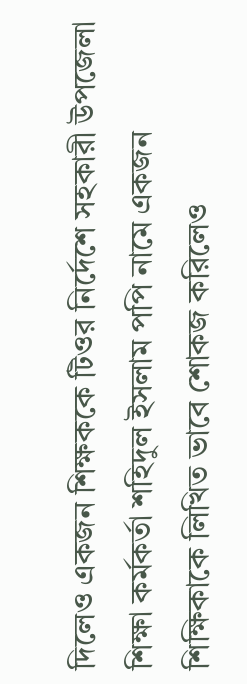দিলেও একজন শিক্ষককে টিওর নির্দেশে সহকারী উপজেলা শিক্ষা কর্মকর্তা শহিদুল ইসলাম পপি নামে একজন শিক্ষিকাকে লিখিত ভাবে শোকজ করিলেও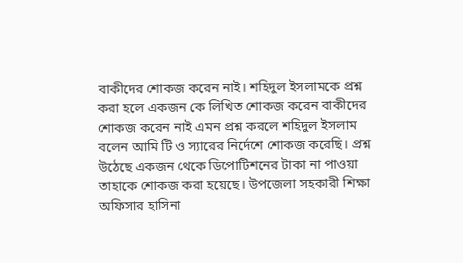বাকীদের শোকজ করেন নাই। শহিদুল ইসলামকে প্রশ্ন করা হলে একজন কে লিখিত শোকজ করেন বাকীদের শোকজ করেন নাই এমন প্রশ্ন করলে শহিদুল ইসলাম বলেন আমি টি ও স্যারের নির্দেশে শোকজ করেছি। প্রশ্ন উঠেছে একজন থেকে ডিপোটিশনের টাকা না পাওয়া তাহাকে শোকজ করা হয়েছে। উপজেলা সহকারী শিক্ষা অফিসার হাসিনা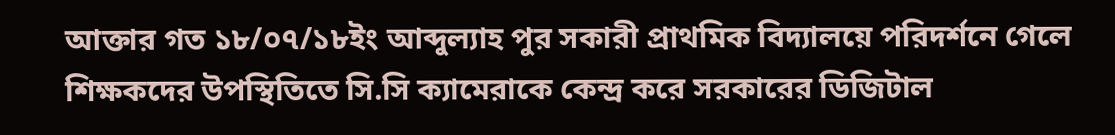আক্তার গত ১৮/০৭/১৮ইং আব্দুল্যাহ পুর সকারী প্রাথমিক বিদ্যালয়ে পরিদর্শনে গেলে শিক্ষকদের উপস্থিতিতে সি.সি ক্যামেরাকে কেন্দ্র করে সরকারের ডিজিটাল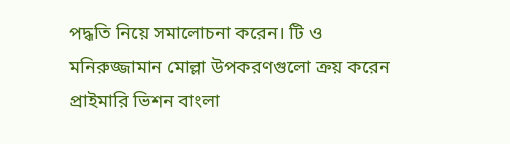পদ্ধতি নিয়ে সমালোচনা করেন। টি ও মনিরুজ্জামান মোল্লা উপকরণগুলো ক্রয় করেন প্রাইমারি ভিশন বাংলা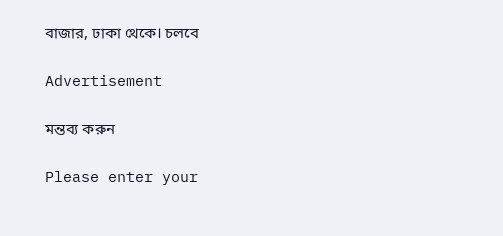বাজার, ঢাকা থেকে। চলবে

Advertisement

মন্তব্য করুন

Please enter your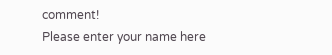comment!
Please enter your name here